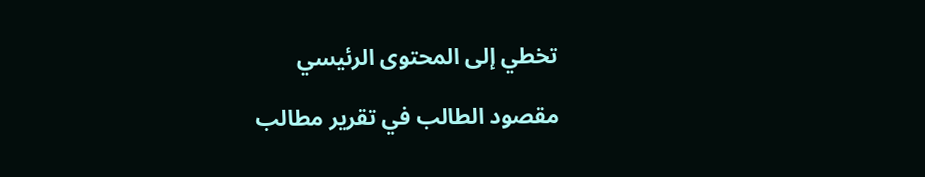تخطي إلى المحتوى الرئيسي

مقصود الطالب في تقرير مطالب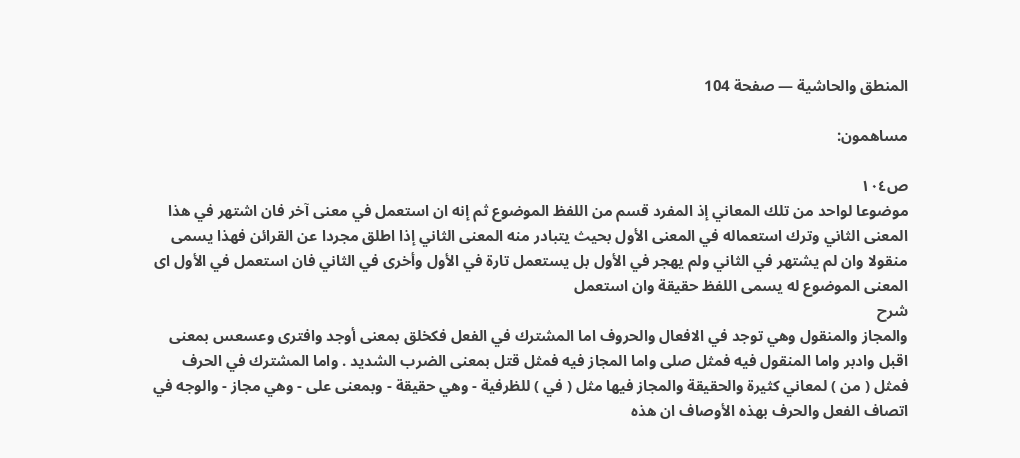المنطق والحاشية — صفحة 104

مساهمون:

ص١٠٤
موضوعا لواحد من تلك المعاني إذ المفرد قسم من اللفظ الموضوع ثم إنه ان استعمل في معنى آخر فان اشتهر في هذا المعنى الثاني وترك استعماله في المعنى الأول بحيث يتبادر منه المعنى الثاني إذا اطلق مجردا عن القرائن فهذا يسمى منقولا وان لم يشتهر في الثاني ولم يهجر في الأول بل يستعمل تارة في الأول وأخرى في الثاني فان استعمل في الأول اى المعنى الموضوع له يسمى اللفظ حقيقة وان استعمل
شرح
والمجاز والمنقول وهي توجد في الافعال والحروف اما المشترك في الفعل فكخلق بمعنى أوجد وافترى وعسعس بمعنى اقبل وادبر واما المنقول فيه فمثل صلى واما المجاز فيه فمثل قتل بمعنى الضرب الشديد . واما المشترك في الحرف فمثل ( من ) لمعاني كثيرة والحقيقة والمجاز فيها مثل ( في ) للظرفية - وهي حقيقة - وبمعنى على - وهي مجاز - والوجه في اتصاف الفعل والحرف بهذه الأوصاف ان هذه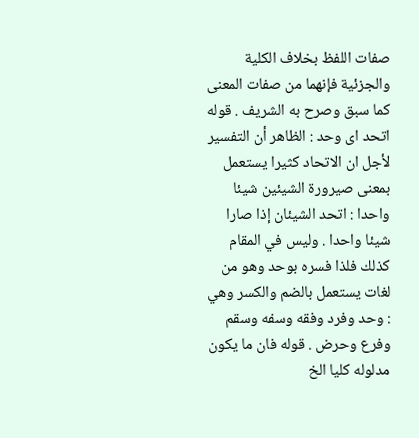صفات اللفظ بخلاف الكلية والجزئية فإنهما من صفات المعنى كما سبق وصرح به الشريف . قوله اتحد اى وحد : الظاهر أن التفسير لأجل ان الاتحاد كثيرا يستعمل بمعنى صيرورة الشيئين شيئا واحدا : اتحد الشيئان إذا صارا شيئا واحدا . وليس في المقام كذلك فلذا فسره بوحد وهو من لغات يستعمل بالضم والكسر وهي : وحد وفرد وفقه وسفه وسقم وفرع وحرض . قوله فان ما يكون مدلوله كليا الخ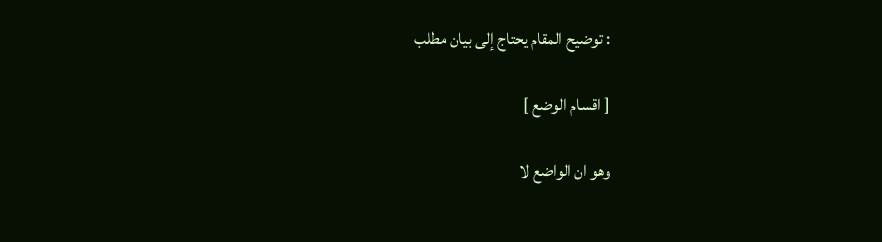: توضيح المقام يحتاج إلى بيان مطلب

[ اقسام الوضع ]

وهو ان الواضع لا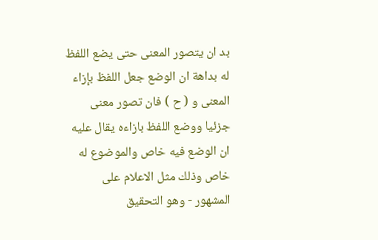بد ان يتصور المعنى حتى يضع اللفظ له بداهة ان الوضع جعل اللفظ بإزاء المعنى و ( ح ) فان تصور معنى جزئيا ووضع اللفظ بازاءه يقال عليه ان الوضع فيه خاص والموضوع له خاص وذلك مثل الاعلام على المشهور - وهو التحقيق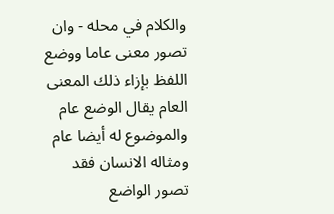والكلام في محله - وان تصور معنى عاما ووضع اللفظ بإزاء ذلك المعنى العام يقال الوضع عام والموضوع له أيضا عام ومثاله الانسان فقد تصور الواضع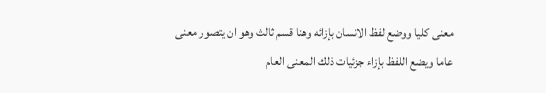معنى كليا ووضع لفظ الانسان بإزائه وهنا قسم ثالث وهو ان يتصور معنى عاما ويضع اللفظ بإزاء جزئيات ذلك المعنى العام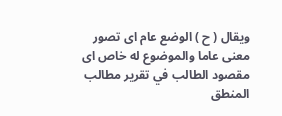ويقال ( ح ) الوضع عام اى تصور معنى عاما والموضوع له خاص اى
مقصود الطالب في تقرير مطالب المنطق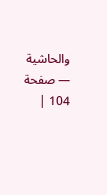والحاشية — صفحة 104 |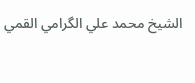الشيخ محمد علي الگرامي القمي